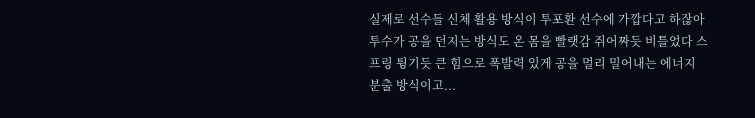실제로 선수들 신체 활용 방식이 투포환 선수에 가깝다고 하잖아
투수가 공을 던지는 방식도 온 몸을 빨랫감 쥐어짜듯 비틀었다 스프링 튕기듯 큰 힘으로 폭발력 있게 공을 멀리 밀어내는 에너지 분출 방식이고...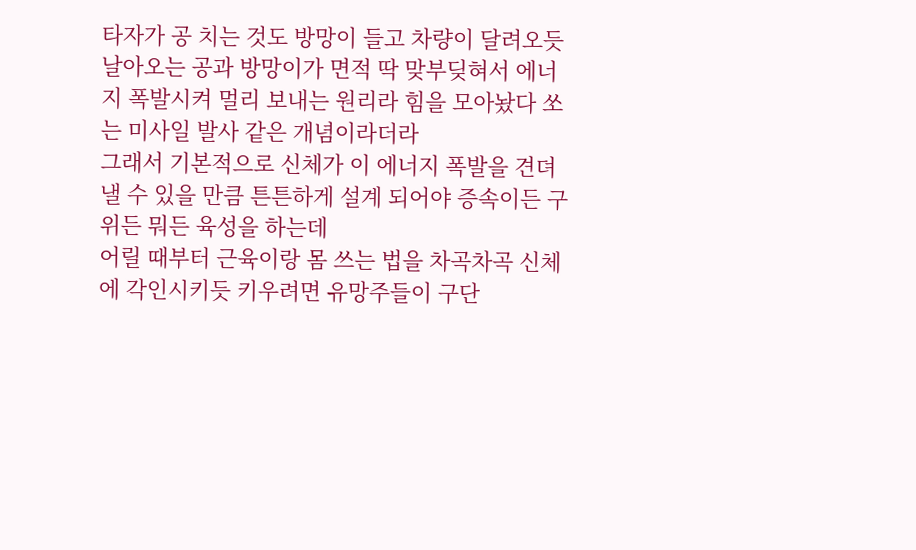타자가 공 치는 것도 방망이 들고 차량이 달려오듯 날아오는 공과 방망이가 면적 딱 맞부딪혀서 에너지 폭발시켜 멀리 보내는 원리라 힘을 모아놨다 쏘는 미사일 발사 같은 개념이라더라
그래서 기본적으로 신체가 이 에너지 폭발을 견뎌낼 수 있을 만큼 튼튼하게 설계 되어야 증속이든 구위든 뭐든 육성을 하는데
어릴 때부터 근육이랑 몸 쓰는 법을 차곡차곡 신체에 각인시키듯 키우려면 유망주들이 구단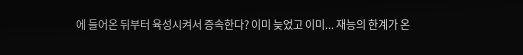에 들어온 뒤부터 육성시켜서 증속한다? 이미 늦었고 이미... 재능의 한계가 온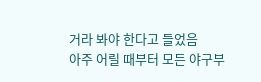거라 봐야 한다고 들었음
아주 어릴 때부터 모든 야구부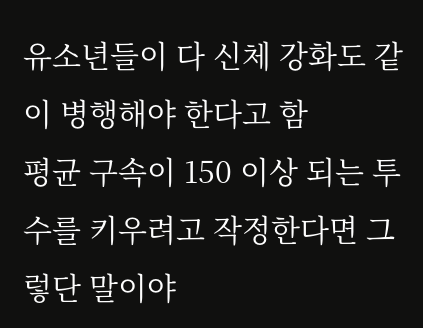유소년들이 다 신체 강화도 같이 병행해야 한다고 함
평균 구속이 150 이상 되는 투수를 키우려고 작정한다면 그렇단 말이야